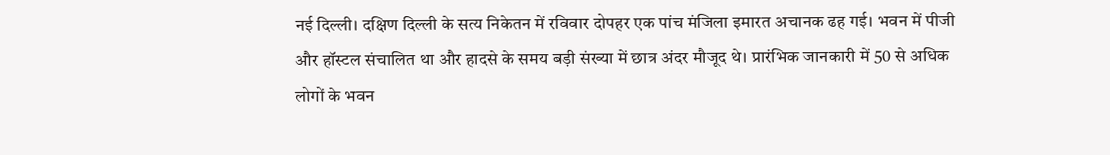नई दिल्ली। दक्षिण दिल्ली के सत्य निकेतन में रविवार दोपहर एक पांच मंजिला इमारत अचानक ढह गई। भवन में पीजी और हॉस्टल संचालित था और हादसे के समय बड़ी संख्या में छात्र अंदर मौजूद थे। प्रारंभिक जानकारी में 50 से अधिक लोगों के भवन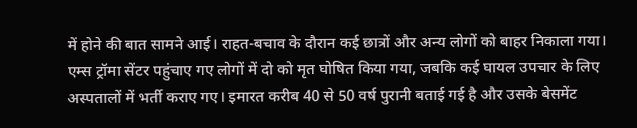में होने की बात सामने आई। राहत-बचाव के दौरान कई छात्रों और अन्य लोगों को बाहर निकाला गया। एम्स ट्रॉमा सेंटर पहुंचाए गए लोगों में दो को मृत घोषित किया गया, जबकि कई घायल उपचार के लिए अस्पतालों में भर्ती कराए गए। इमारत करीब 40 से 50 वर्ष पुरानी बताई गई है और उसके बेसमेंट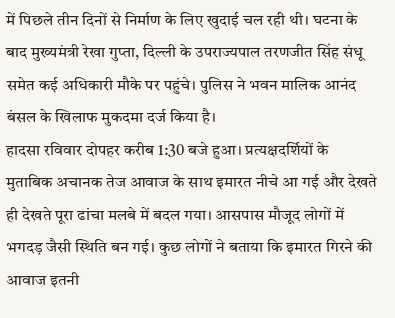में पिछले तीन दिनों से निर्माण के लिए खुदाई चल रही थी। घटना के बाद मुख्यमंत्री रेखा गुप्ता, दिल्ली के उपराज्यपाल तरणजीत सिंह संधू समेत कई अधिकारी मौके पर पहुंचे। पुलिस ने भवन मालिक आनंद बंसल के खिलाफ मुकदमा दर्ज किया है।
हादसा रविवार दोपहर करीब 1:30 बजे हुआ। प्रत्यक्षदर्शियों के मुताबिक अचानक तेज आवाज के साथ इमारत नीचे आ गई और देखते ही देखते पूरा ढांचा मलबे में बदल गया। आसपास मौजूद लोगों में भगदड़ जैसी स्थिति बन गई। कुछ लोगों ने बताया कि इमारत गिरने की आवाज इतनी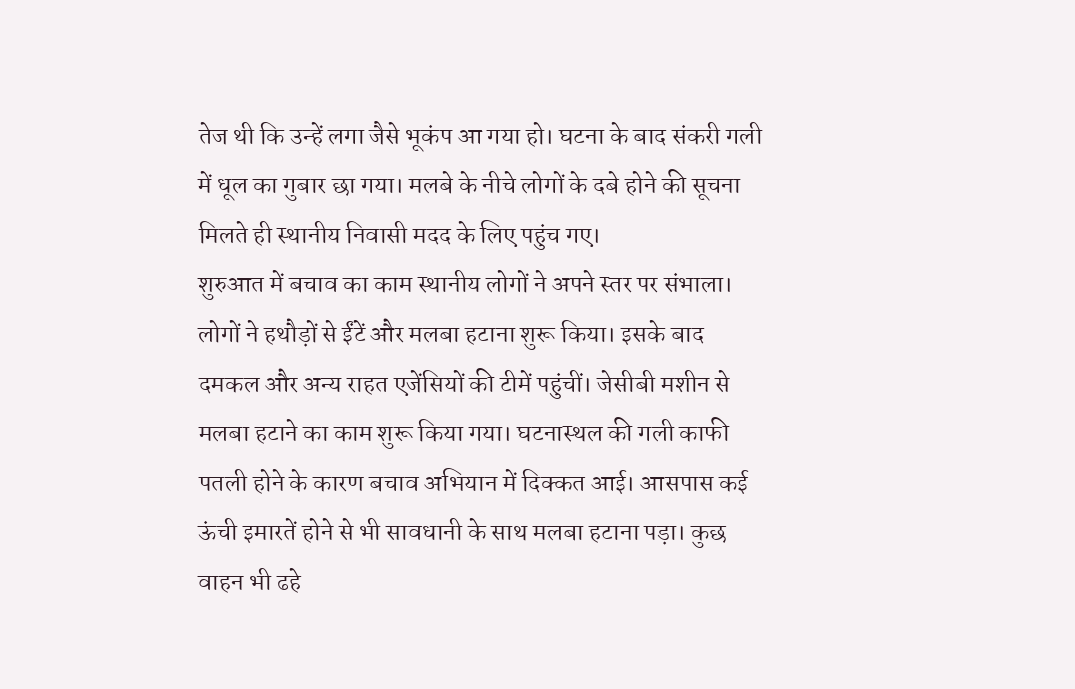तेज थी कि उन्हें लगा जैसे भूकंप आ गया हो। घटना के बाद संकरी गली में धूल का गुबार छा गया। मलबे के नीचे लोगों के दबे होने की सूचना मिलते ही स्थानीय निवासी मदद के लिए पहुंच गए।
शुरुआत में बचाव का काम स्थानीय लोगों ने अपने स्तर पर संभाला। लोगों ने हथौड़ों से ईंटें और मलबा हटाना शुरू किया। इसके बाद दमकल और अन्य राहत एजेंसियों की टीमें पहुंचीं। जेसीबी मशीन से मलबा हटाने का काम शुरू किया गया। घटनास्थल की गली काफी पतली होने के कारण बचाव अभियान में दिक्कत आई। आसपास कई ऊंची इमारतें होने से भी सावधानी के साथ मलबा हटाना पड़ा। कुछ वाहन भी ढहे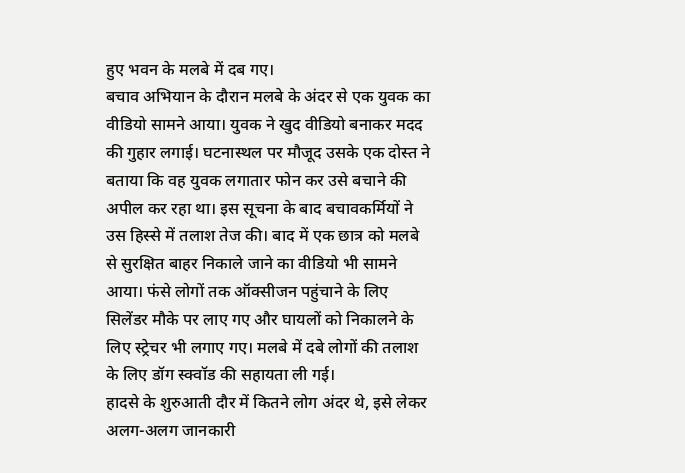हुए भवन के मलबे में दब गए।
बचाव अभियान के दौरान मलबे के अंदर से एक युवक का वीडियो सामने आया। युवक ने खुद वीडियो बनाकर मदद की गुहार लगाई। घटनास्थल पर मौजूद उसके एक दोस्त ने बताया कि वह युवक लगातार फोन कर उसे बचाने की अपील कर रहा था। इस सूचना के बाद बचावकर्मियों ने उस हिस्से में तलाश तेज की। बाद में एक छात्र को मलबे से सुरक्षित बाहर निकाले जाने का वीडियो भी सामने आया। फंसे लोगों तक ऑक्सीजन पहुंचाने के लिए सिलेंडर मौके पर लाए गए और घायलों को निकालने के लिए स्ट्रेचर भी लगाए गए। मलबे में दबे लोगों की तलाश के लिए डॉग स्क्वॉड की सहायता ली गई।
हादसे के शुरुआती दौर में कितने लोग अंदर थे, इसे लेकर अलग-अलग जानकारी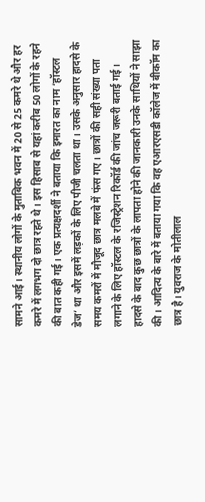सामने आई। स्थानीय लोगों के मुताबिक भवन में 20 से 25 कमरे थे और हर कमरे में लगभग दो छात्र रहते थे। इस हिसाब से यहां करीब 50 लोगों के रहने की बात कही गई। एक प्रत्यक्षदर्शी ने बताया कि इमारत का नाम ‘हॉस्टल डेज’ था और इसमें लड़कों के लिए पीजी चलता था। उसके अनुसार हादसे के समय कमरों में मौजूद छात्र मलबे में फंस गए। छात्रों की सही संख्या पता लगाने के लिए हॉस्टल के रजिस्ट्रेशन रिकॉर्ड की जांच जरूरी बताई गई।
हादसे के बाद कुछ छात्रों के लापता होने की जानकारी उनके साथियों ने साझा की। आदित्य के बारे में बताया गया कि वह एआरएसडी कॉलेज में बीकॉम का छात्र है। युवराज के मोतीलाल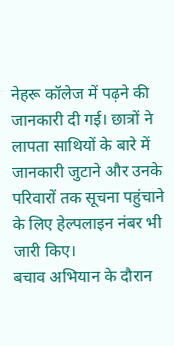नेहरू कॉलेज में पढ़ने की जानकारी दी गई। छात्रों ने लापता साथियों के बारे में जानकारी जुटाने और उनके परिवारों तक सूचना पहुंचाने के लिए हेल्पलाइन नंबर भी जारी किए।
बचाव अभियान के दौरान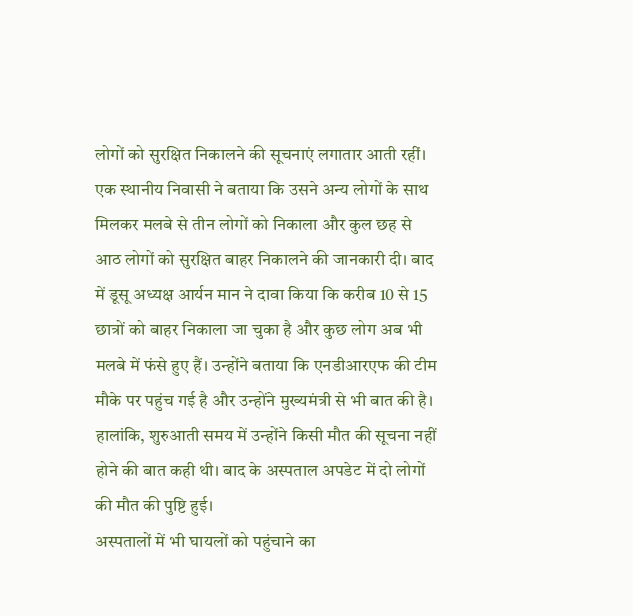लोगों को सुरक्षित निकालने की सूचनाएं लगातार आती रहीं। एक स्थानीय निवासी ने बताया कि उसने अन्य लोगों के साथ मिलकर मलबे से तीन लोगों को निकाला और कुल छह से आठ लोगों को सुरक्षित बाहर निकालने की जानकारी दी। बाद में डूसू अध्यक्ष आर्यन मान ने दावा किया कि करीब 10 से 15 छात्रों को बाहर निकाला जा चुका है और कुछ लोग अब भी मलबे में फंसे हुए हैं। उन्होंने बताया कि एनडीआरएफ की टीम मौके पर पहुंच गई है और उन्होंने मुख्यमंत्री से भी बात की है। हालांकि, शुरुआती समय में उन्होंने किसी मौत की सूचना नहीं होने की बात कही थी। बाद के अस्पताल अपडेट में दो लोगों की मौत की पुष्टि हुई।
अस्पतालों में भी घायलों को पहुंचाने का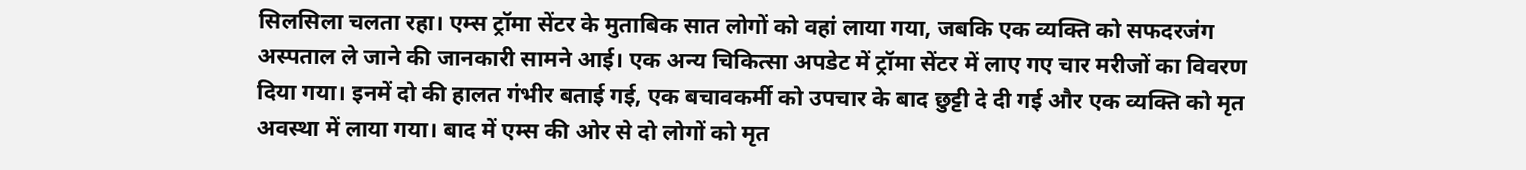सिलसिला चलता रहा। एम्स ट्रॉमा सेंटर के मुताबिक सात लोगों को वहां लाया गया, जबकि एक व्यक्ति को सफदरजंग अस्पताल ले जाने की जानकारी सामने आई। एक अन्य चिकित्सा अपडेट में ट्रॉमा सेंटर में लाए गए चार मरीजों का विवरण दिया गया। इनमें दो की हालत गंभीर बताई गई, एक बचावकर्मी को उपचार के बाद छुट्टी दे दी गई और एक व्यक्ति को मृत अवस्था में लाया गया। बाद में एम्स की ओर से दो लोगों को मृत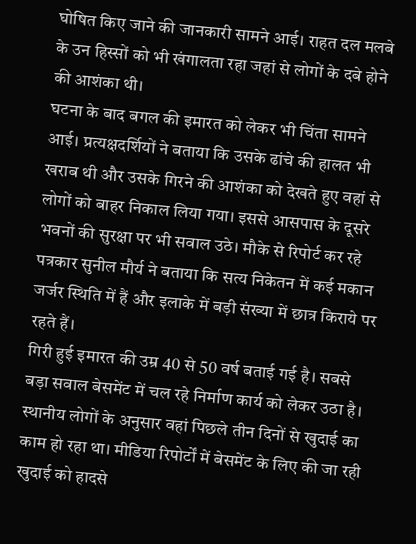घोषित किए जाने की जानकारी सामने आई। राहत दल मलबे के उन हिस्सों को भी खंगालता रहा जहां से लोगों के दबे होने की आशंका थी।
घटना के बाद बगल की इमारत को लेकर भी चिंता सामने आई। प्रत्यक्षदर्शियों ने बताया कि उसके ढांचे की हालत भी खराब थी और उसके गिरने की आशंका को देखते हुए वहां से लोगों को बाहर निकाल लिया गया। इससे आसपास के दूसरे भवनों की सुरक्षा पर भी सवाल उठे। मौके से रिपोर्ट कर रहे पत्रकार सुनील मौर्य ने बताया कि सत्य निकेतन में कई मकान जर्जर स्थिति में हैं और इलाके में बड़ी संख्या में छात्र किराये पर रहते हैं।
गिरी हुई इमारत की उम्र 40 से 50 वर्ष बताई गई है। सबसे बड़ा सवाल बेसमेंट में चल रहे निर्माण कार्य को लेकर उठा है। स्थानीय लोगों के अनुसार वहां पिछले तीन दिनों से खुदाई का काम हो रहा था। मीडिया रिपोर्टों में बेसमेंट के लिए की जा रही खुदाई को हादसे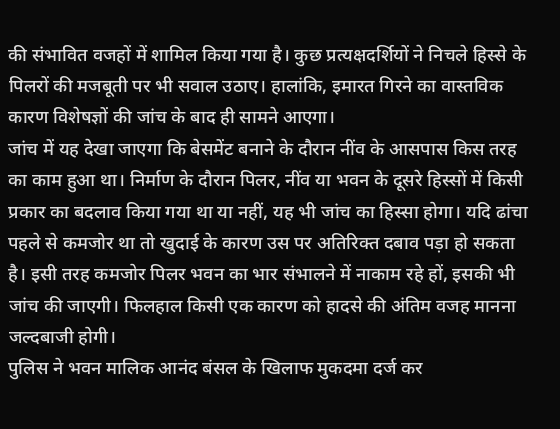की संभावित वजहों में शामिल किया गया है। कुछ प्रत्यक्षदर्शियों ने निचले हिस्से के पिलरों की मजबूती पर भी सवाल उठाए। हालांकि, इमारत गिरने का वास्तविक कारण विशेषज्ञों की जांच के बाद ही सामने आएगा।
जांच में यह देखा जाएगा कि बेसमेंट बनाने के दौरान नींव के आसपास किस तरह का काम हुआ था। निर्माण के दौरान पिलर, नींव या भवन के दूसरे हिस्सों में किसी प्रकार का बदलाव किया गया था या नहीं, यह भी जांच का हिस्सा होगा। यदि ढांचा पहले से कमजोर था तो खुदाई के कारण उस पर अतिरिक्त दबाव पड़ा हो सकता है। इसी तरह कमजोर पिलर भवन का भार संभालने में नाकाम रहे हों, इसकी भी जांच की जाएगी। फिलहाल किसी एक कारण को हादसे की अंतिम वजह मानना जल्दबाजी होगी।
पुलिस ने भवन मालिक आनंद बंसल के खिलाफ मुकदमा दर्ज कर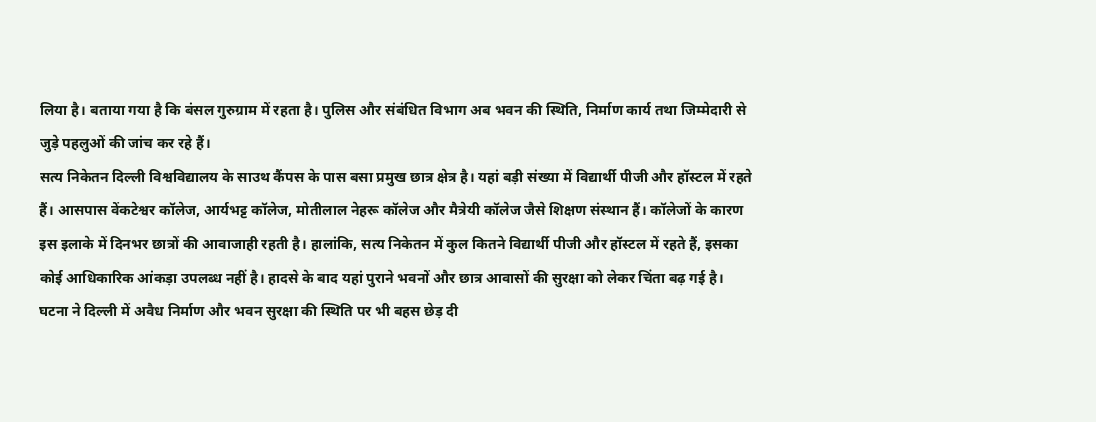लिया है। बताया गया है कि बंसल गुरुग्राम में रहता है। पुलिस और संबंधित विभाग अब भवन की स्थिति, निर्माण कार्य तथा जिम्मेदारी से जुड़े पहलुओं की जांच कर रहे हैं।
सत्य निकेतन दिल्ली विश्वविद्यालय के साउथ कैंपस के पास बसा प्रमुख छात्र क्षेत्र है। यहां बड़ी संख्या में विद्यार्थी पीजी और हॉस्टल में रहते हैं। आसपास वेंकटेश्वर कॉलेज, आर्यभट्ट कॉलेज, मोतीलाल नेहरू कॉलेज और मैत्रेयी कॉलेज जैसे शिक्षण संस्थान हैं। कॉलेजों के कारण इस इलाके में दिनभर छात्रों की आवाजाही रहती है। हालांकि, सत्य निकेतन में कुल कितने विद्यार्थी पीजी और हॉस्टल में रहते हैं, इसका कोई आधिकारिक आंकड़ा उपलब्ध नहीं है। हादसे के बाद यहां पुराने भवनों और छात्र आवासों की सुरक्षा को लेकर चिंता बढ़ गई है।
घटना ने दिल्ली में अवैध निर्माण और भवन सुरक्षा की स्थिति पर भी बहस छेड़ दी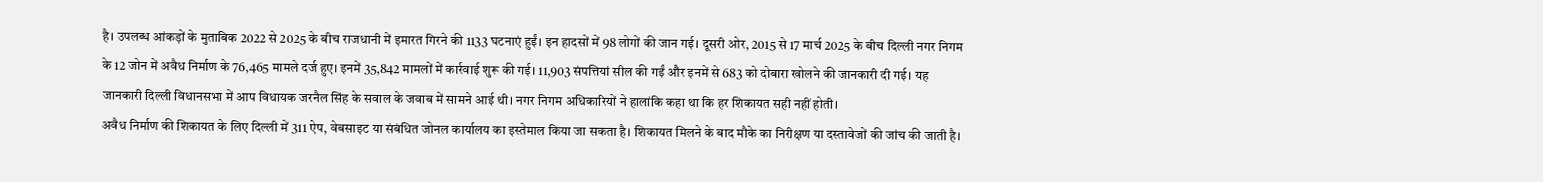है। उपलब्ध आंकड़ों के मुताबिक 2022 से 2025 के बीच राजधानी में इमारत गिरने की 1133 घटनाएं हुईं। इन हादसों में 98 लोगों की जान गई। दूसरी ओर, 2015 से 17 मार्च 2025 के बीच दिल्ली नगर निगम के 12 जोन में अवैध निर्माण के 76,465 मामले दर्ज हुए। इनमें 35,842 मामलों में कार्रवाई शुरू की गई। 11,903 संपत्तियां सील की गईं और इनमें से 683 को दोबारा खोलने की जानकारी दी गई। यह जानकारी दिल्ली विधानसभा में आप विधायक जरनैल सिंह के सवाल के जवाब में सामने आई थी। नगर निगम अधिकारियों ने हालांकि कहा था कि हर शिकायत सही नहीं होती।
अवैध निर्माण की शिकायत के लिए दिल्ली में 311 ऐप, वेबसाइट या संबंधित जोनल कार्यालय का इस्तेमाल किया जा सकता है। शिकायत मिलने के बाद मौके का निरीक्षण या दस्तावेजों की जांच की जाती है।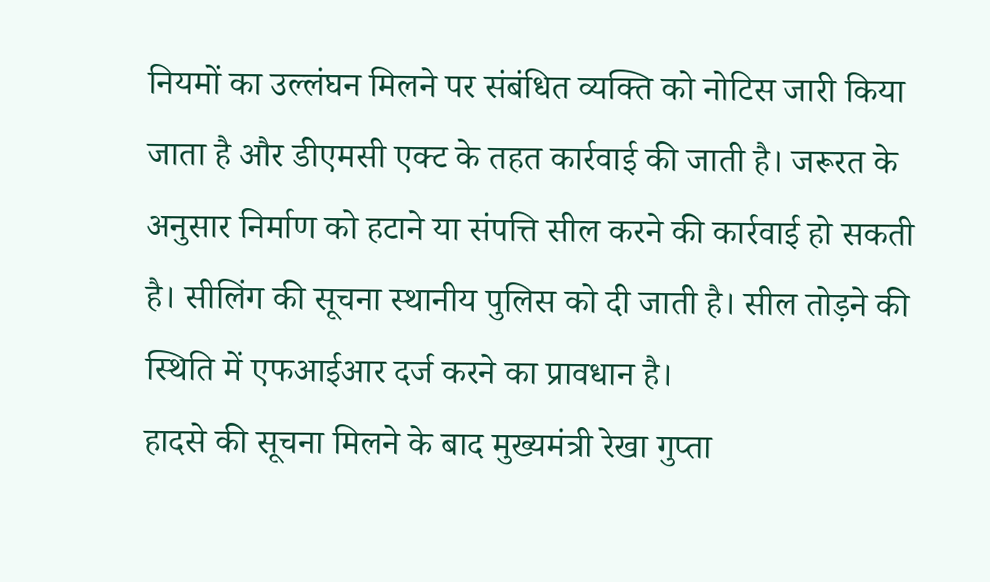नियमों का उल्लंघन मिलने पर संबंधित व्यक्ति को नोटिस जारी किया जाता है और डीएमसी एक्ट के तहत कार्रवाई की जाती है। जरूरत के अनुसार निर्माण को हटाने या संपत्ति सील करने की कार्रवाई हो सकती है। सीलिंग की सूचना स्थानीय पुलिस को दी जाती है। सील तोड़ने की स्थिति में एफआईआर दर्ज करने का प्रावधान है।
हादसे की सूचना मिलने के बाद मुख्यमंत्री रेखा गुप्ता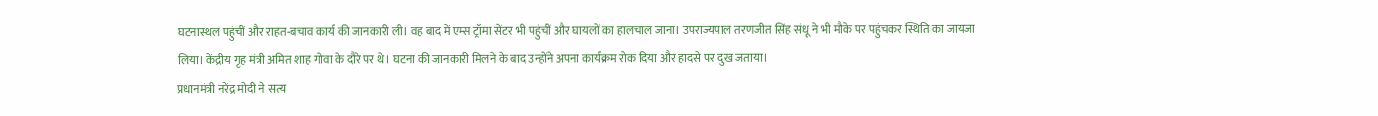घटनास्थल पहुंचीं और राहत-बचाव कार्य की जानकारी ली। वह बाद में एम्स ट्रॉमा सेंटर भी पहुंचीं और घायलों का हालचाल जाना। उपराज्यपाल तरणजीत सिंह संधू ने भी मौके पर पहुंचकर स्थिति का जायजा लिया। केंद्रीय गृह मंत्री अमित शाह गोवा के दौरे पर थे। घटना की जानकारी मिलने के बाद उन्होंने अपना कार्यक्रम रोक दिया और हादसे पर दुख जताया।
प्रधानमंत्री नरेंद्र मोदी ने सत्य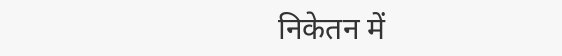निकेतन में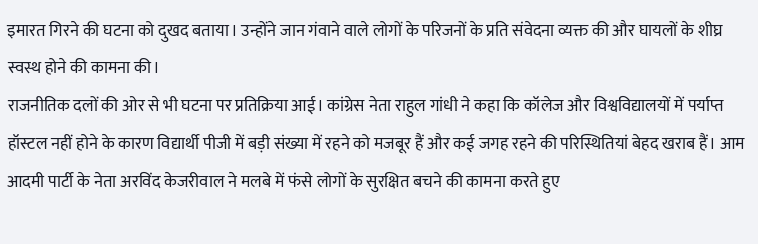इमारत गिरने की घटना को दुखद बताया। उन्होंने जान गंवाने वाले लोगों के परिजनों के प्रति संवेदना व्यक्त की और घायलों के शीघ्र स्वस्थ होने की कामना की।
राजनीतिक दलों की ओर से भी घटना पर प्रतिक्रिया आई। कांग्रेस नेता राहुल गांधी ने कहा कि कॉलेज और विश्वविद्यालयों में पर्याप्त हॉस्टल नहीं होने के कारण विद्यार्थी पीजी में बड़ी संख्या में रहने को मजबूर हैं और कई जगह रहने की परिस्थितियां बेहद खराब हैं। आम आदमी पार्टी के नेता अरविंद केजरीवाल ने मलबे में फंसे लोगों के सुरक्षित बचने की कामना करते हुए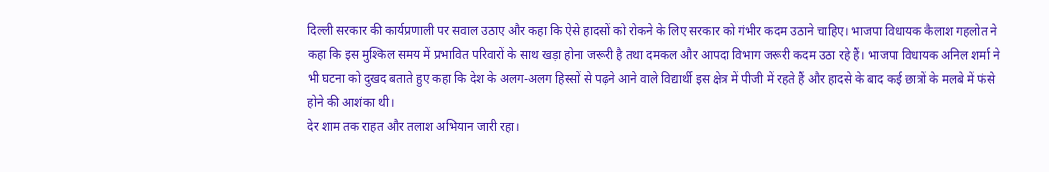दिल्ली सरकार की कार्यप्रणाली पर सवाल उठाए और कहा कि ऐसे हादसों को रोकने के लिए सरकार को गंभीर कदम उठाने चाहिए। भाजपा विधायक कैलाश गहलोत ने कहा कि इस मुश्किल समय में प्रभावित परिवारों के साथ खड़ा होना जरूरी है तथा दमकल और आपदा विभाग जरूरी कदम उठा रहे हैं। भाजपा विधायक अनिल शर्मा ने भी घटना को दुखद बताते हुए कहा कि देश के अलग-अलग हिस्सों से पढ़ने आने वाले विद्यार्थी इस क्षेत्र में पीजी में रहते हैं और हादसे के बाद कई छात्रों के मलबे में फंसे होने की आशंका थी।
देर शाम तक राहत और तलाश अभियान जारी रहा।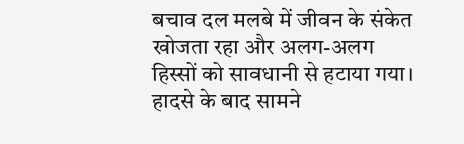बचाव दल मलबे में जीवन के संकेत खोजता रहा और अलग-अलग हिस्सों को सावधानी से हटाया गया। हादसे के बाद सामने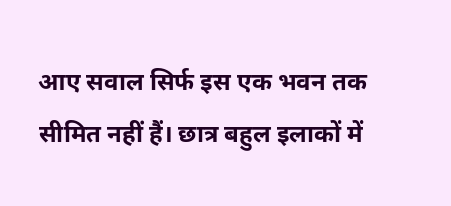आए सवाल सिर्फ इस एक भवन तक सीमित नहीं हैं। छात्र बहुल इलाकों में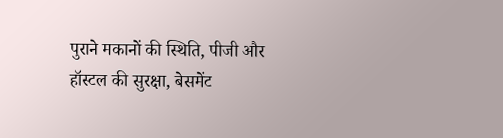पुराने मकानों की स्थिति, पीजी और हॉस्टल की सुरक्षा, बेसमेंट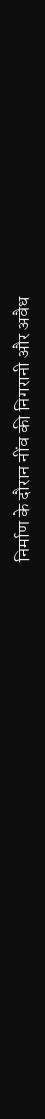निर्माण के दौरान नींव की निगरानी और अवैध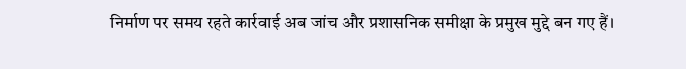निर्माण पर समय रहते कार्रवाई अब जांच और प्रशासनिक समीक्षा के प्रमुख मुद्दे बन गए हैं।